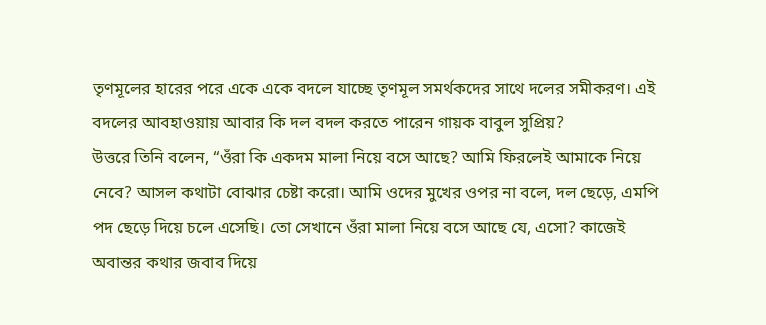তৃণমূলের হারের পরে একে একে বদলে যাচ্ছে তৃণমূল সমর্থকদের সাথে দলের সমীকরণ। এই বদলের আবহাওয়ায় আবার কি দল বদল করতে পারেন গায়ক বাবুল সুপ্রিয়?
উত্তরে তিনি বলেন, “ওঁরা কি একদম মালা নিয়ে বসে আছে? আমি ফিরলেই আমাকে নিয়ে নেবে? আসল কথাটা বোঝার চেষ্টা করো। আমি ওদের মুখের ওপর না বলে, দল ছেড়ে, এমপি পদ ছেড়ে দিয়ে চলে এসেছি। তো সেখানে ওঁরা মালা নিয়ে বসে আছে যে, এসো? কাজেই অবান্তর কথার জবাব দিয়ে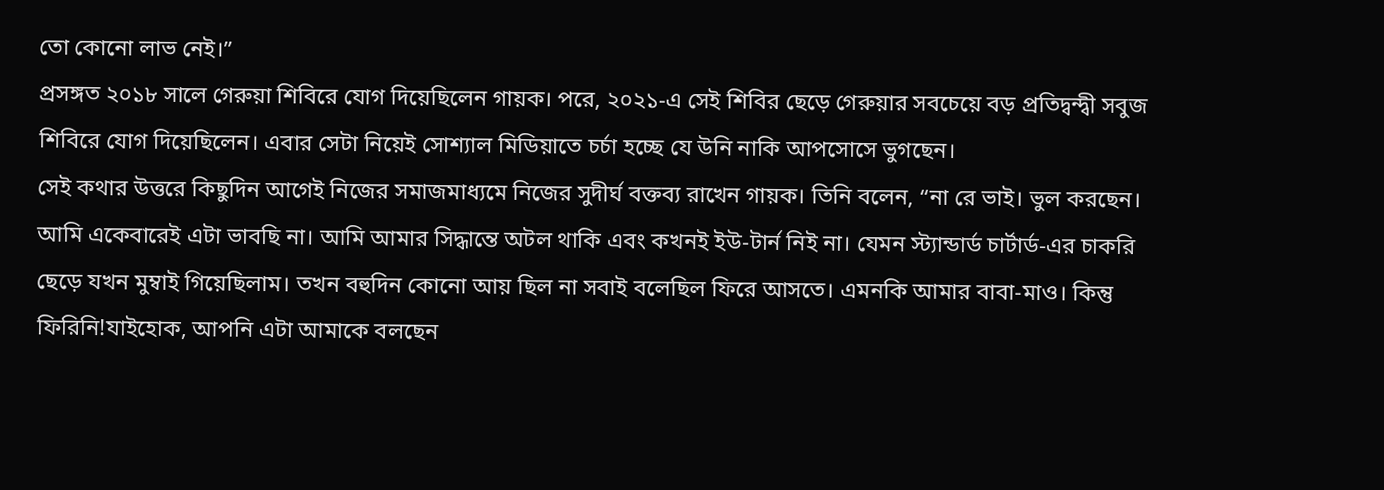তো কোনো লাভ নেই।”
প্রসঙ্গত ২০১৮ সালে গেরুয়া শিবিরে যোগ দিয়েছিলেন গায়ক। পরে, ২০২১-এ সেই শিবির ছেড়ে গেরুয়ার সবচেয়ে বড় প্রতিদ্বন্দ্বী সবুজ শিবিরে যোগ দিয়েছিলেন। এবার সেটা নিয়েই সোশ্যাল মিডিয়াতে চর্চা হচ্ছে যে উনি নাকি আপসোসে ভুগছেন।
সেই কথার উত্তরে কিছুদিন আগেই নিজের সমাজমাধ্যমে নিজের সুদীর্ঘ বক্তব্য রাখেন গায়ক। তিনি বলেন, “না রে ভাই। ভুল করছেন। আমি একেবারেই এটা ভাবছি না। আমি আমার সিদ্ধান্তে অটল থাকি এবং কখনই ইউ-টার্ন নিই না। যেমন স্ট্যান্ডার্ড চার্টার্ড-এর চাকরি ছেড়ে যখন মুম্বাই গিয়েছিলাম। তখন বহুদিন কোনো আয় ছিল না সবাই বলেছিল ফিরে আসতে। এমনকি আমার বাবা-মাও। কিন্তু ফিরিনি!যাইহোক, আপনি এটা আমাকে বলছেন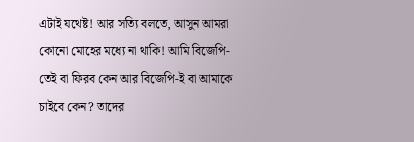এটাই যথেষ্ট! আর সত্যি বলতে, আসুন আমরা কোনো মোহের মধ্যে না থাকি! আমি বিজেপি-তেই বা ফিরব কেন আর বিজেপি-ই বা আমাকে চাইবে কেন? তাদের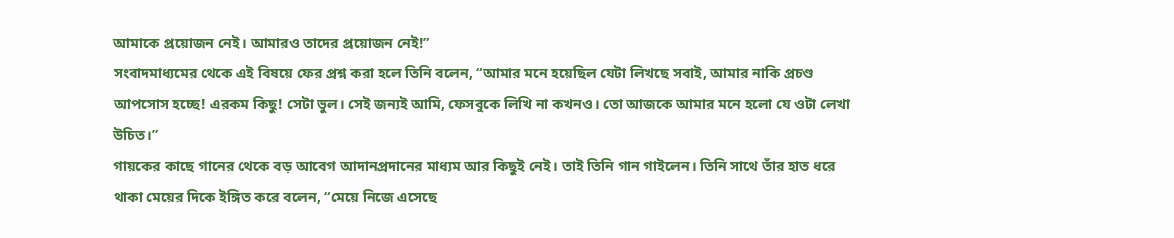আমাকে প্রয়োজন নেই। আমারও তাদের প্রয়োজন নেই!”
সংবাদমাধ্যমের থেকে এই বিষয়ে ফের প্রশ্ন করা হলে তিনি বলেন, “আমার মনে হয়েছিল যেটা লিখছে সবাই, আমার নাকি প্রচণ্ড আপসোস হচ্ছে! এরকম কিছু! সেটা ভুল। সেই জন্যই আমি, ফেসবুকে লিখি না কখনও। তো আজকে আমার মনে হলো যে ওটা লেখা উচিত।”
গায়কের কাছে গানের থেকে বড় আবেগ আদানপ্রদানের মাধ্যম আর কিছুই নেই। তাই তিনি গান গাইলেন। তিনি সাথে তাঁর হাত ধরে থাকা মেয়ের দিকে ইঙ্গিত করে বলেন, “মেয়ে নিজে এসেছে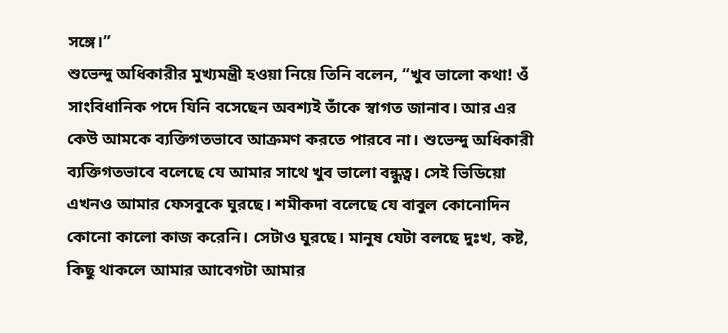সঙ্গে।”
শুভেন্দু অধিকারীর মুখ্যমন্ত্রী হওয়া নিয়ে তিনি বলেন, “খুব ভালো কথা! ওঁ সাংবিধানিক পদে যিনি বসেছেন অবশ্যই তাঁকে স্বাগত জানাব। আর এর কেউ আমকে ব্যক্তিগতভাবে আক্রমণ করতে পারবে না। শুভেন্দু অধিকারী ব্যক্তিগতভাবে বলেছে যে আমার সাথে খুব ভালো বন্ধুত্ব। সেই ভিডিয়ো এখনও আমার ফেসবুকে ঘুরছে। শমীকদা বলেছে যে বাবুল কোনোদিন কোনো কালো কাজ করেনি। সেটাও ঘুরছে। মানুষ যেটা বলছে দুঃখ, কষ্ট, কিছু থাকলে আমার আবেগটা আমার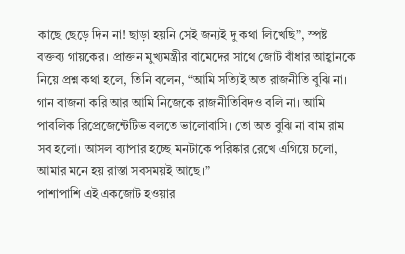কাছে ছেড়ে দিন না! ছাড়া হয়নি সেই জন্যই দু কথা লিখেছি”, স্পষ্ট বক্তব্য গায়কের। প্রাক্তন মুখ্যমন্ত্রীর বামেদের সাথে জোট বাঁধার আহ্বানকে নিয়ে প্রশ্ন কথা হলে, তিনি বলেন, “আমি সত্যিই অত রাজনীতি বুঝি না। গান বাজনা করি আর আমি নিজেকে রাজনীতিবিদও বলি না। আমি পাবলিক রিপ্রেজেন্টেটিভ বলতে ভালোবাসি। তো অত বুঝি না বাম রাম সব হলো। আসল ব্যাপার হচ্ছে মনটাকে পরিষ্কার রেখে এগিয়ে চলো, আমার মনে হয় রাস্তা সবসময়ই আছে।”
পাশাপাশি এই একজোট হওয়ার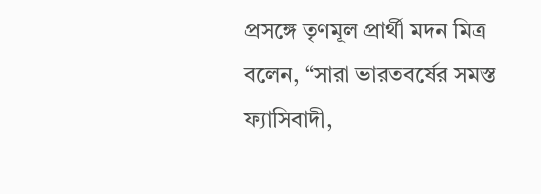প্রসঙ্গে তৃণমূল প্রার্থী মদন মিত্র বলেন, “সারা ভারতবর্ষের সমস্ত ফ্যাসিবাদী,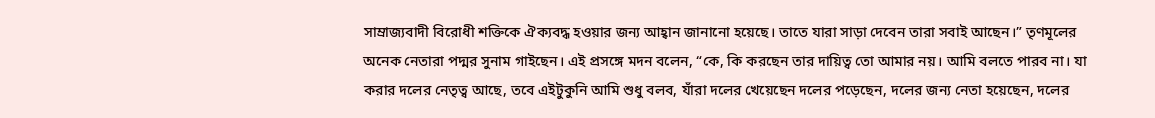সাম্রাজ্যবাদী বিরোধী শক্তিকে ঐক্যবদ্ধ হওয়ার জন্য আহ্বান জানানো হয়েছে। তাতে যারা সাড়া দেবেন তারা সবাই আছেন।” তৃণমূলের অনেক নেতারা পদ্মর সুনাম গাইছেন। এই প্রসঙ্গে মদন বলেন, “কে, কি করছেন তার দায়িত্ব তো আমার নয়। আমি বলতে পারব না। যা করার দলের নেতৃত্ব আছে, তবে এইটুকুনি আমি শুধু বলব, যাঁরা দলের খেয়েছেন দলের পড়েছেন, দলের জন্য নেতা হয়েছেন, দলের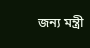জন্য মন্ত্রী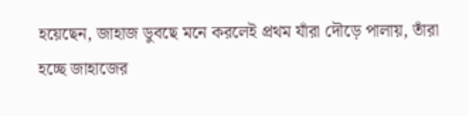হয়েছেন, জাহাজ ডুবছে মনে করলেই প্রথম যাঁরা দৌড়ে পালায়, তাঁরা হচ্ছে জাহাজের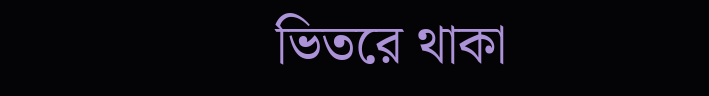ভিতরে থাকা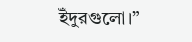ইঁদুরগুলো।”